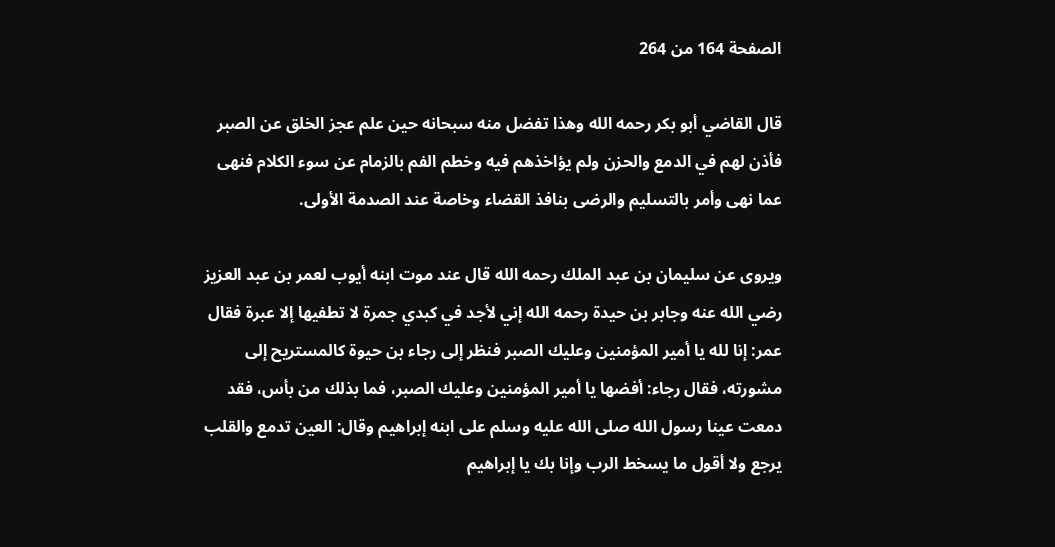الصفحة 164 من 264

قال القاضي أبو بكر رحمه الله وهذا تفضل منه سبحانه حين علم عجز الخلق عن الصبر فأذن لهم في الدمع والحزن ولم يؤاخذهم فيه وخطم الفم بالزمام عن سوء الكلام فنهى عما نهى وأمر بالتسليم والرضى بنافذ القضاء وخاصة عند الصدمة الأولى.

ويروى عن سليمان بن عبد الملك رحمه الله قال عند موت ابنه أيوب لعمر بن عبد العزيز رضي الله عنه وجابر بن حيدة رحمه الله إني لأجد في كبدي جمرة لا تطفيها إلا عبرة فقال عمر: إنا لله يا أمير المؤمنين وعليك الصبر فنظر إلى رجاء بن حيوة كالمستريح إلى مشورته، فقال رجاء: أفضها يا أمير المؤمنين وعليك الصبر، فما بذلك من بأس، فقد دمعت عينا رسول الله صلى الله عليه وسلم على ابنه إبراهيم وقال: العين تدمع والقلب يرجع ولا أقول ما يسخط الرب وإنا بك يا إبراهيم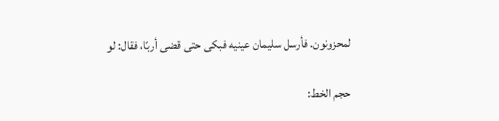لمحزونون. فأرسل سليمان عينيه فبكى حتى قضى أربًا، فقال: لو

حجم الخط: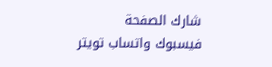شارك الصفحة
فيسبوك واتساب تويتر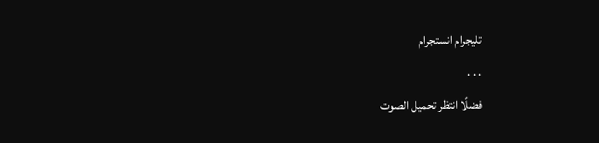تليجرام انستجرام
. . .
فضلًا انتظر تحميل الصوت